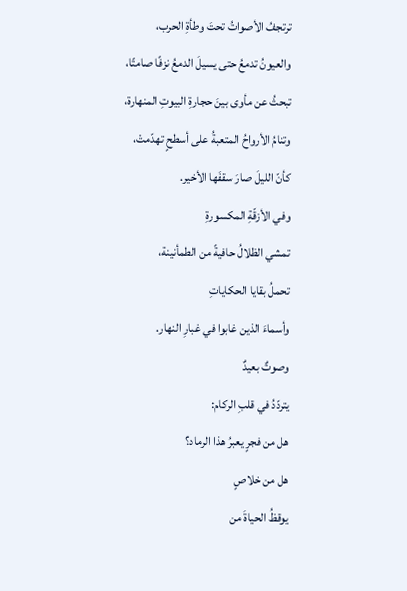ترتجفُ الأصواتُ تحتَ وطأةِ الحرب،
والعيونُ تدمعُ حتى يسيلَ الدمعُ نزفًا صامتًا،
تبحثُ عن مأوى بينَ حجارةِ البيوتِ المنهارة،
وتنامُ الأرواحُ المتعبةُ على أسطحٍ تهدّمتْ،
كأنّ الليلَ صارَ سقفَها الأخير.
وفي الأزقّةِ المكسورةِ
تمشي الظلالُ حافيةً من الطمأنينة،
تحملُ بقايا الحكاياتِ
وأسماءَ الذين غابوا في غبارِ النهار.
وصوتٌ بعيدٌ
يتردّدُ في قلبِ الركام:
هل من فجرٍ يعبرُ هذا الرماد؟
هل من خلاصٍ
يوقظُ الحياةَ من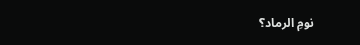نومِ الرماد؟